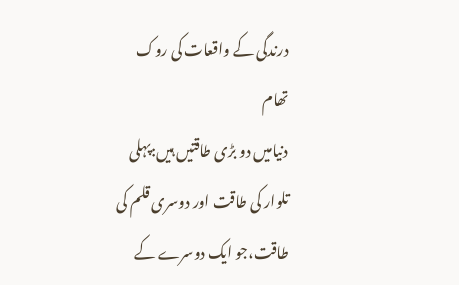درندگی کے واقعات کی روک تھام
دنیامیں دو بڑی طاقتیں ہیں:پہلی تلوار کی طاقت اور دوسری قلم کی طاقت،جو ایک دوسرے کے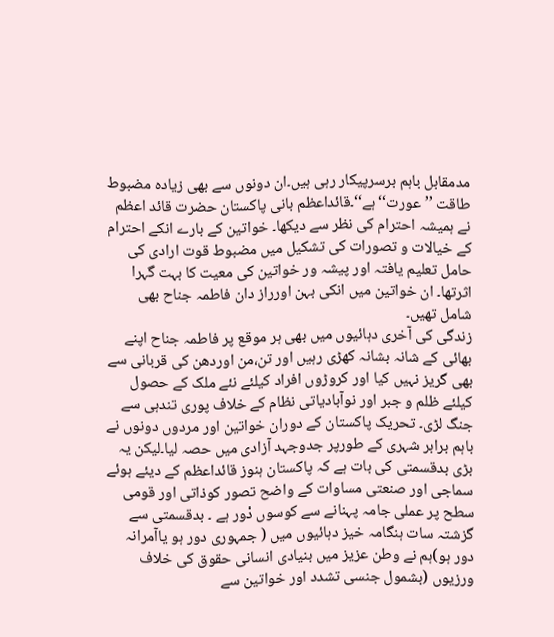مدمقابل باہم برسرپیکار رہی ہیں۔ان دونوں سے بھی زیادہ مضبوط طاقت ’’عورت‘‘ہے‘‘۔قائداعظم بانی پاکستان حضرت قائد اعظم نے ہمیشہ احترام کی نظر سے دیکھا۔ خواتین کے بارے انکے احترام کے خیالات و تصورات کی تشکیل میں مضبوط قوت ارادی کی حامل تعلیم یافتہ اور پیشہ ور خواتین کی معیت کا بہت گہرا اثرتھا۔ ان خواتین میں انکی بہن اورراز دان فاطمہ جناح بھی شامل تھیں۔
زندگی کی آخری دہائیوں میں بھی ہر موقع پر فاطمہ جناح اپنے بھائی کے شانہ بشانہ کھڑی رہیں اور تن،من اوردھن کی قربانی سے بھی گریز نہیں کیا اور کروڑوں افراد کیلئے نئے ملک کے حصول کیلئے ظلم و جبر اور نوآبادیاتی نظام کے خلاف پوری تندہی سے جنگ لڑی۔ تحریک پاکستان کے دوران خواتین اور مردوں دونوں نے باہم برابر شہری کے طورپر جدوجہد آزادی میں حصہ لیا۔لیکن یہ بڑی بدقسمتی کی بات ہے کہ پاکستان ہنوز قائداعظم کے دیئے ہوئے سماجی اور صنعتی مساوات کے واضح تصور کوذاتی اور قومی سطح پر عملی جامہ پہنانے سے کوسوں دْور ہے ۔ بدقسمتی سے گزشتہ سات ہنگامہ خیز دہائیوں میں ( جمہوری دور ہو یاآمرانہ دور ہو)ہم نے وطن عزیز میں بنیادی انسانی حقوق کی خلاف ورزیوں (بشمول جنسی تشدد اور خواتین سے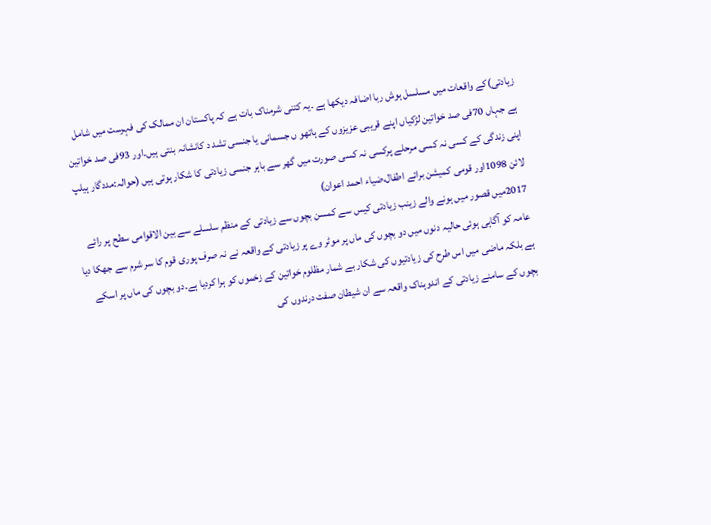زیادتی)کے واقعات میں مسلسل ہوش ربا اضافہ دیکھا ہے ۔یہ کتنی شرمناک بات ہے کہ پاکستان ان ممالک کی فہرست میں شامل ہے جہاں 70فی صد خواتین لڑکیاں اپنے قریبی عزیزوں کے ہاتھو ں جسمانی یا جنسی تشد د کانشانہ بنتی ہیں۔اور 93فی صد خواتین اپنی زندگی کے کسی نہ کسی مرحلے پرکسی نہ کسی صورت میں گھر سے باہر جنسی زیادتی کا شکار ہوتی ہیں (حوالہ:مددگار ہیلپ لائن 1098اور قومی کمیشن برائے اطفال،ضیاء احمد اعوان)
2017میں قصور میں ہونے والے زینب زیادتی کیس سے کمسن بچوں سے زیادتی کے منظم سلسلے سے بین الاقوامی سطح پر رائے عامہ کو آگاہی ہوئی حالیہ دنوں میں دو بچوں کی ماں پر موٹر وے پر زیادتی کے واقعہ نے نہ صرف پوری قوم کا سر شرم سے جھکا دیا ہے بلکہ ماضی میں اس طرح کی زیادتیوں کی شکار بے شمار مظلوم خواتین کے زخموں کو ہرا کردیا ہے۔دو بچوں کی ماں پر اسکے بچوں کے سامنے زیادتی کے اندوہناک واقعہ سے ان شیطان صفت درندوں کی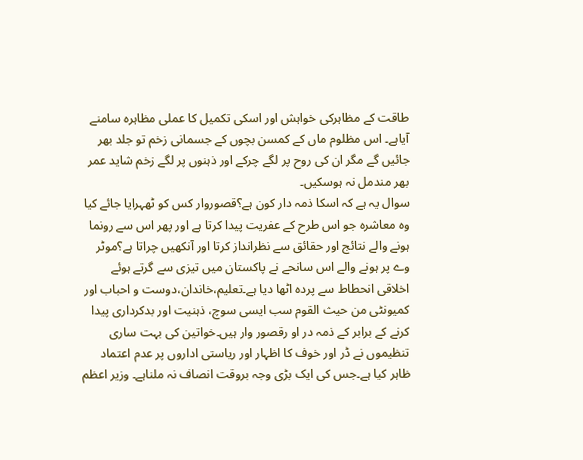طاقت کے مظاہرکی خواہش اور اسکی تکمیل کا عملی مظاہرہ سامنے آیاہے۔ اس مظلوم ماں کے کمسن بچوں کے جسمانی زخم تو جلد بھر جائیں گے مگر ان کی روح پر لگے چرکے اور ذہنوں پر لگے زخم شاید عمر بھر مندمل نہ ہوسکیں۔
سوال یہ ہے کہ اسکا ذمہ دار کون ہے؟قصوروار کس کو ٹھہرایا جائے کیا وہ معاشرہ جو اس طرح کے عفریت پیدا کرتا ہے اور پھر اس سے رونما ہونے والے نتائج اور حقائق سے نظرانداز کرتا اور آنکھیں چراتا ہے؟موٹر وے پر ہونے والے اس سانحے نے پاکستان میں تیزی سے گرتے ہوئے اخلاقی انحطاط سے پردہ اٹھا دیا ہے۔تعلیم،خاندان،دوست و احباب اور کمیونٹی من حیث القوم سب ایسی سوچ، ذہنیت اور بدکرداری پیدا کرنے کے برابر کے ذمہ در او رقصور وار ہیں۔خواتین کی بہت ساری تنظیموں نے ڈر اور خوف کا اظہار اور ریاستی اداروں پر عدم اعتماد ظاہر کیا ہے۔جس کی ایک بڑی وجہ بروقت انصاف نہ ملناہے۔ وزیر اعظم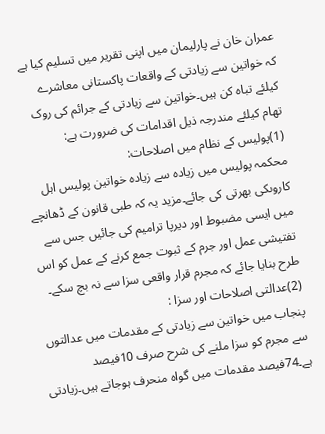عمران خان نے پارلیمان میں اپنی تقریر میں تسلیم کیا ہے کہ خواتین سے زیادتی کے واقعات پاکستانی معاشرے کیلئے تباہ کن ہیں۔خواتین سے زیادتی کے جرائم کی روک تھام کیلئے مندرجہ ذیل اقدامات کی ضرورت ہے:
(1)پولیس کے نظام میں اصلاحات:
محکمہ پولیس میں زیادہ سے زیادہ خواتین پولیس اہل کاروںکی بھرتی کی جائے۔مزید یہ کہ طبی قانون کے ڈھانچے میں ایسی مضبوط اور دیرپا ترامیم کی جائیں جس سے تفتیشی عمل اور جرم کے ثبوت جمع کرنے کے عمل کو اس طرح بنایا جائے کہ مجرم قرار واقعی سزا سے نہ بچ سکے۔
(2)عدالتی اصلاحات اور سزا :
پنجاب میں خواتین سے زیادتی کے مقدمات میں عدالتوں سے مجرم کو سزا ملنے کی شرح صرف 10فیصد ہے۔74فیصد مقدمات میں گواہ منحرف ہوجاتے ہیں۔زیادتی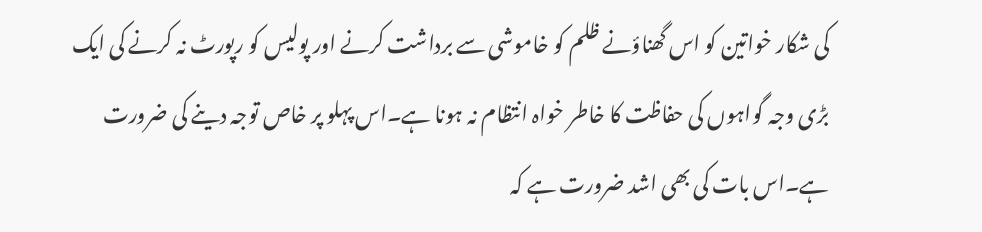کی شکار خواتین کو اس گھناؤنے ظلم کو خاموشی سے برداشت کرنے اور پولیس کو رپورٹ نہ کرنے کی ایک بڑی وجہ گواہوں کی حفاظت کا خاطر خواہ انتظام نہ ہونا ہے۔اس پہلو پر خاص توجہ دینے کی ضرورت ہے۔اس بات کی بھی اشد ضرورت ہے کہ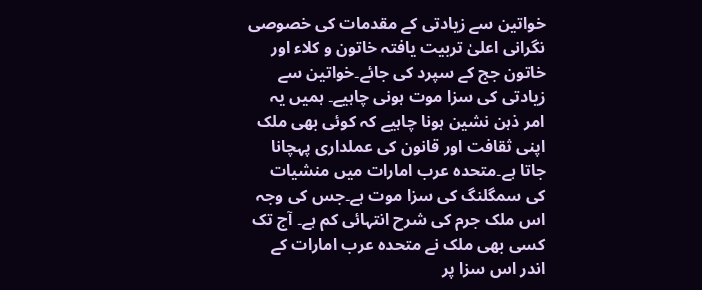خواتین سے زیادتی کے مقدمات کی خصوصی نگرانی اعلیٰ تربیت یافتہ خاتون و کلاء اور خاتون جج کے سپرد کی جائے۔خواتین سے زیادتی کی سزا موت ہونی چاہیے۔ ہمیں یہ امر ذہن نشین ہونا چاہیے کہ کوئی بھی ملک اپنی ثقافت اور قانون کی عملداری پہچانا جاتا ہے۔متحدہ عرب امارات میں منشیات کی سمگلنگ کی سزا موت ہے۔جس کی وجہ اس ملک جرم کی شرح انتہائی کم ہے۔ آج تک کسی بھی ملک نے متحدہ عرب امارات کے اندر اس سزا پر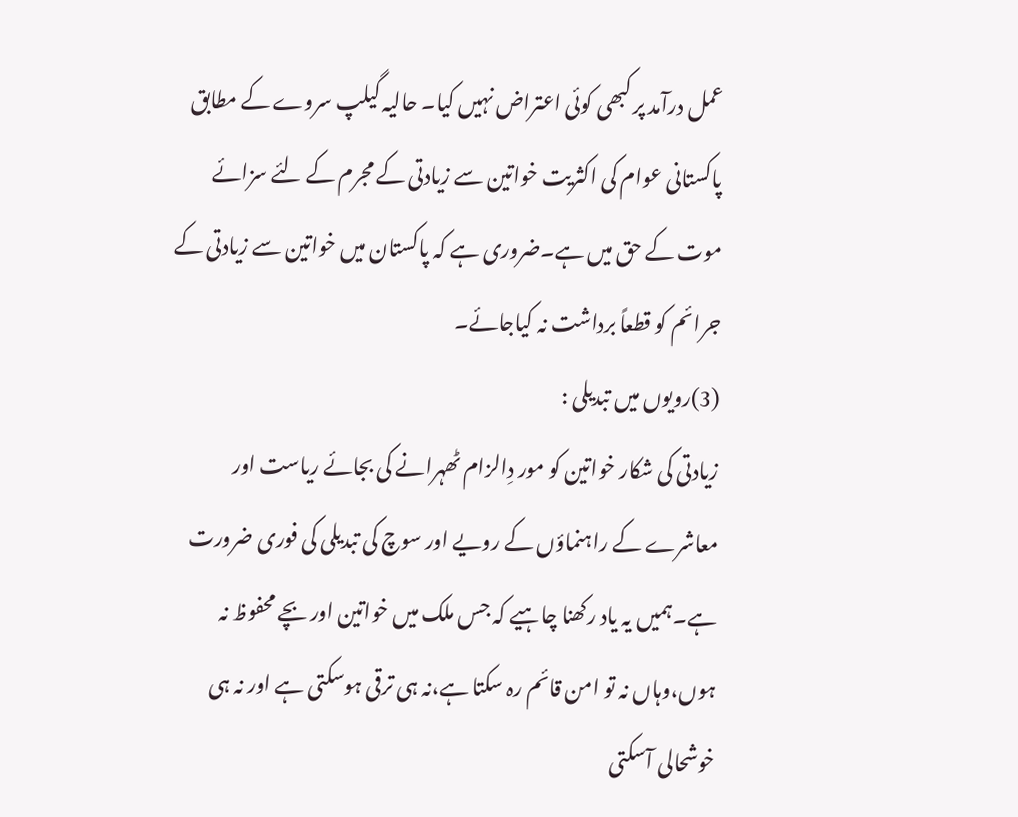عمل درآمد پر کبھی کوئی اعتراض نہیں کیا۔ حالیہ گیلپ سروے کے مطابق پاکستانی عوام کی اکثریت خواتین سے زیادتی کے مجرم کے لئے سزائے موت کے حق میں ہے۔ضروری ہے کہ پاکستان میں خواتین سے زیادتی کے جرائم کو قطعاً برداشت نہ کیاجائے۔
(3)رویوں میں تبدیلی :
زیادتی کی شکار خواتین کو مور دِالزام ٹھہرانے کی بجائے ریاست اور معاشرے کے راہنماؤں کے رویے اور سوچ کی تبدیلی کی فوری ضرورت ہے۔ہمیں یہ یاد رکھنا چاہیے کہ جس ملک میں خواتین اور بچے محفوظ نہ ہوں،وہاں نہ تو امن قائم رہ سکتا ہے،نہ ہی ترقی ہوسکتی ہے اور نہ ہی خوشحالی آسکتی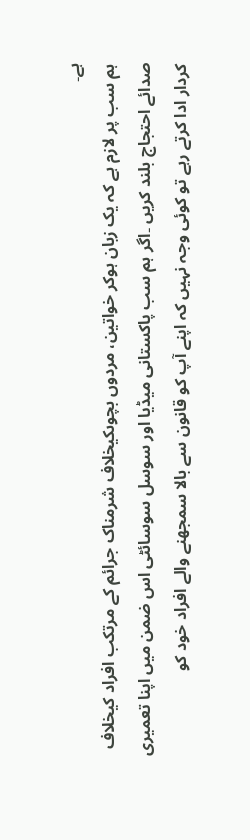ہے۔
ہم سب پر لازم ہے کہ یک زبان ہوکر خواتین، مردوں بچوںکیخلاف شرمناک جرائم کے مرتکب افراد کیخلاف صدائے احتجاج بلند کریں ۔اگر ہم سب پاکستانی میڈیا اور سوسل سوسائٹی اس ضمن میں اپنا تعمیری کردار ادا کرتے رہے تو کوئی وجہ نہیں کہ اپنے آپ کو قانون سے بالا سمجھنے والے افراد خود کو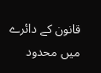قانون کے دائرے میں محدود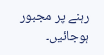رہنے پر مجبور ہوجائیں۔